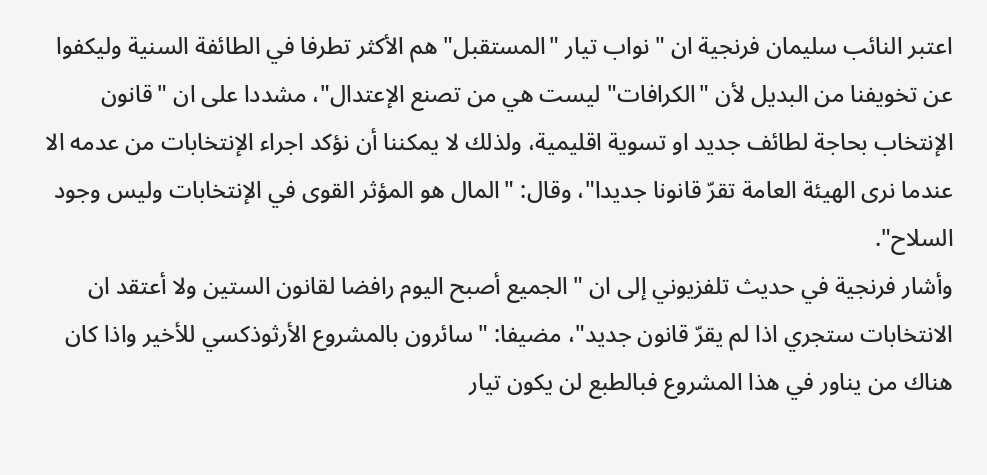اعتبر النائب سليمان فرنجية ان "نواب تيار "المستقبل" هم الأكثر تطرفا في الطائفة السنية وليكفوا عن تخويفنا من البديل لأن "الكرافات" ليست هي من تصنع الإعتدال"، مشددا على ان "قانون الإنتخاب بحاجة لطائف جديد او تسوية اقليمية، ولذلك لا يمكننا أن نؤكد اجراء الإنتخابات من عدمه الا عندما نرى الهيئة العامة تقرّ قانونا جديدا"، وقال: "المال هو المؤثر القوى في الإنتخابات وليس وجود السلاح".
وأشار فرنجية في حديث تلفزيوني إلى ان "الجميع أصبح اليوم رافضا لقانون الستين ولا أعتقد ان الانتخابات ستجري اذا لم يقرّ قانون جديد"، مضيفا: "سائرون بالمشروع الأرثوذكسي للأخير واذا كان هناك من يناور في هذا المشروع فبالطبع لن يكون تيار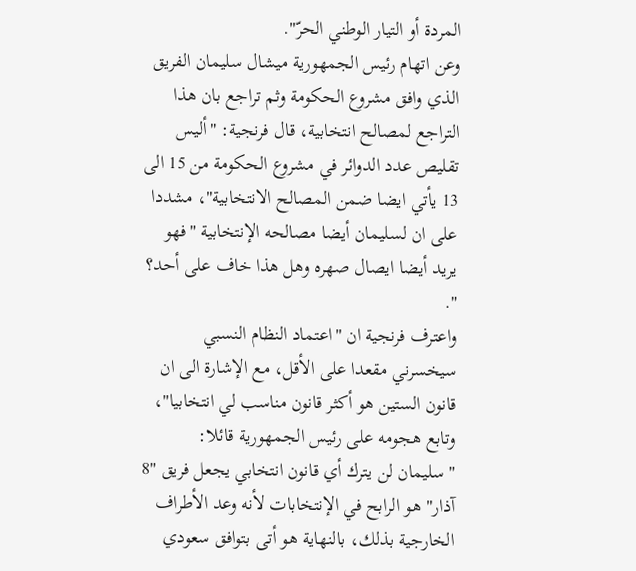المردة أو التيار الوطني الحرّ".
وعن اتهام رئيس الجمهورية ميشال سليمان الفريق الذي وافق مشروع الحكومة وثم تراجع بان هذا التراجع لمصالح انتخابية، قال فرنجية: "أليس تقليص عدد الدوائر في مشروع الحكومة من 15 الى 13 يأتي ايضا ضمن المصالح الانتخابية"، مشددا على ان لسليمان أيضا مصالحه الإنتخابية "فهو يريد أيضا ايصال صهره وهل هذا خاف على أحد؟ ".
واعترف فرنجية ان "اعتماد النظام النسبي سيخسرني مقعدا على الأقل، مع الإشارة الى ان قانون الستين هو أكثر قانون مناسب لي انتخابيا"، وتابع هجومه على رئيس الجمهورية قائلا: "سليمان لن يترك أي قانون انتخابي يجعل فريق "8 آذار" هو الرابح في الإنتخابات لأنه وعد الأطراف الخارجية بذلك، بالنهاية هو أتى بتوافق سعودي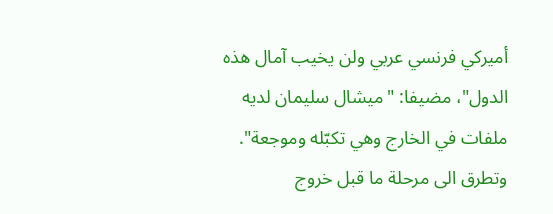أميركي فرنسي عربي ولن يخيب آمال هذه الدول"، مضيفا: "ميشال سليمان لديه ملفات في الخارج وهي تكبّله وموجعة".
وتطرق الى مرحلة ما قبل خروج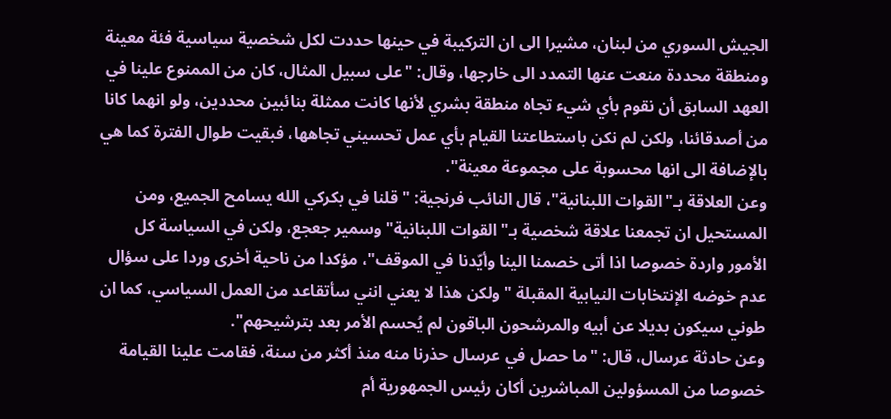الجيش السوري من لبنان، مشيرا الى ان التركيبة في حينها حددت لكل شخصية سياسية فئة معينة ومنطقة محددة منعت عنها التمدد الى خارجها، وقال: "على سبيل المثال، كان من الممنوع علينا في العهد السابق أن نقوم بأي شيء تجاه منطقة بشري لأنها كانت ممثلة بنائبين محددين، ولو انهما كانا من أصدقائنا، ولكن لم نكن باستطاعتنا القيام بأي عمل تحسيني تجاهها، فبقيت طوال الفترة كما هي بالإضافة الى انها محسوبة على مجموعة معينة".
وعن العلاقة بـ"القوات اللبنانية"، قال النائب فرنجية: "قلنا في بكركي الله يسامح الجميع، ومن المستحيل ان تجمعنا علاقة شخصية بـ"القوات اللبنانية" وسمير جعجع، ولكن في السياسة كل الأمور واردة خصوصا اذا أتى خصمنا الينا وأيّدنا في الموقف"، مؤكدا من ناحية أخرى وردا على سؤال عدم خوضه الإنتخابات النيابية المقبلة "ولكن هذا لا يعني انني سأتقاعد من العمل السياسي، كما ان طوني سيكون بديلا عن أبيه والمرشحون الباقون لم يُحسم الأمر بعد بترشيحهم".
وعن حادثة عرسال، قال: "ما حصل في عرسال حذرنا منه منذ أكثر من سنة، فقامت علينا القيامة خصوصا من المسؤولين المباشرين أكان رئيس الجمهورية أم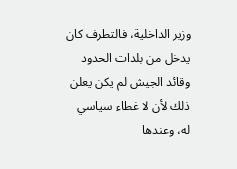وزير الداخلية، فالتطرف كان يدخل من بلدات الحدود وقائد الجيش لم يكن يعلن ذلك لأن لا غطاء سياسي له، وعندها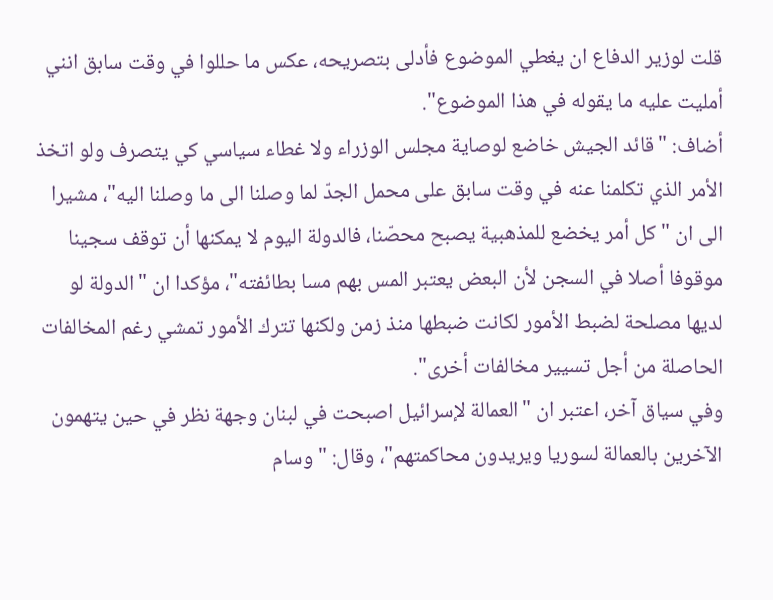قلت لوزير الدفاع ان يغطي الموضوع فأدلى بتصريحه، عكس ما حللوا في وقت سابق انني أمليت عليه ما يقوله في هذا الموضوع".
أضاف: "قائد الجيش خاضع لوصاية مجلس الوزراء ولا غطاء سياسي كي يتصرف ولو اتخذ الأمر الذي تكلمنا عنه في وقت سابق على محمل الجدّ لما وصلنا الى ما وصلنا اليه"، مشيرا الى ان "كل أمر يخضع للمذهبية يصبح محصّنا، فالدولة اليوم لا يمكنها أن توقف سجينا موقوفا أصلا في السجن لأن البعض يعتبر المس بهم مسا بطائفته"، مؤكدا ان "الدولة لو لديها مصلحة لضبط الأمور لكانت ضبطها منذ زمن ولكنها تترك الأمور تمشي رغم المخالفات الحاصلة من أجل تسيير مخالفات أخرى".
وفي سياق آخر، اعتبر ان "العمالة لإسرائيل اصبحت في لبنان وجهة نظر في حين يتهمون الآخرين بالعمالة لسوريا ويريدون محاكمتهم"، وقال: "وسام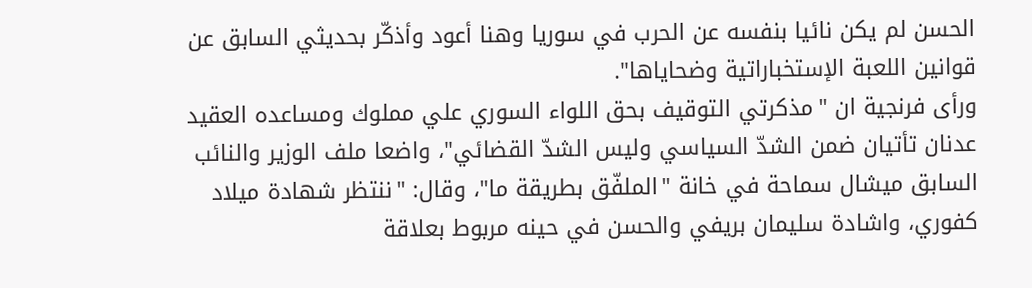الحسن لم يكن نائيا بنفسه عن الحرب في سوريا وهنا أعود وأذكّر بحديثي السابق عن قوانين اللعبة الإستخباراتية وضحاياها".
ورأى فرنجية ان "مذكرتي التوقيف بحق اللواء السوري علي مملوك ومساعده العقيد عدنان تأتيان ضمن الشدّ السياسي وليس الشدّ القضائي"، واضعا ملف الوزير والنائب السابق ميشال سماحة في خانة "الملفّق بطريقة ما"، وقال: "ننتظر شهادة ميلاد كفوري، واشادة سليمان بريفي والحسن في حينه مربوط بعلاقة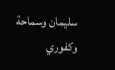سليمان وسماحة وكفوري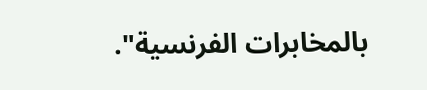بالمخابرات الفرنسية".